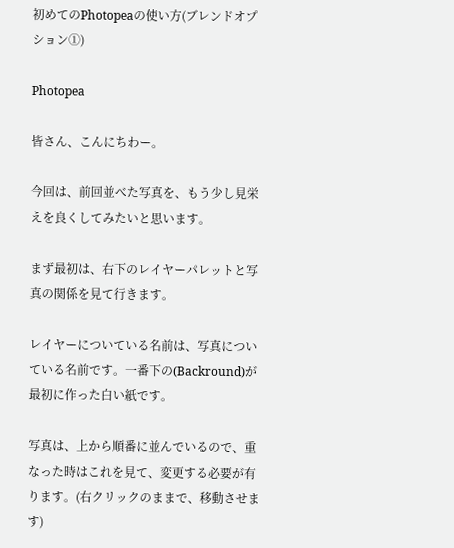初めてのPhotopeaの使い方(ブレンドオプション①)

Photopea

皆さん、こんにちわー。

今回は、前回並べた写真を、もう少し見栄えを良くしてみたいと思います。

まず最初は、右下のレイヤーパレットと写真の関係を見て行きます。

レイヤーについている名前は、写真についている名前です。一番下の(Backround)が最初に作った白い紙です。

写真は、上から順番に並んでいるので、重なった時はこれを見て、変更する必要が有ります。(右クリックのままで、移動させます)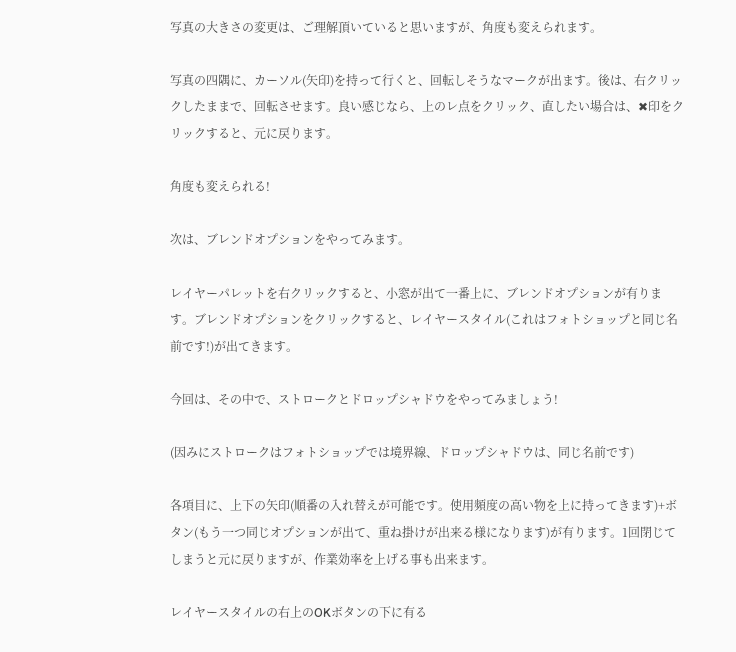写真の大きさの変更は、ご理解頂いていると思いますが、角度も変えられます。

写真の四隅に、カーソル(矢印)を持って行くと、回転しそうなマークが出ます。後は、右クリックしたままで、回転させます。良い感じなら、上のレ点をクリック、直したい場合は、✖印をクリックすると、元に戻ります。

角度も変えられる!

次は、ブレンドオプションをやってみます。

レイヤーパレットを右クリックすると、小窓が出て一番上に、ブレンドオプションが有ります。ブレンドオプションをクリックすると、レイヤースタイル(これはフォトショップと同じ名前です!)が出てきます。

今回は、その中で、ストロークとドロップシャドウをやってみましょう!

(因みにストロークはフォトショップでは境界線、ドロップシャドウは、同じ名前です)

各項目に、上下の矢印(順番の入れ替えが可能です。使用頻度の高い物を上に持ってきます)+ボタン(もう一つ同じオプションが出て、重ね掛けが出来る様になります)が有ります。1回閉じてしまうと元に戻りますが、作業効率を上げる事も出来ます。

レイヤースタイルの右上のOKボタンの下に有る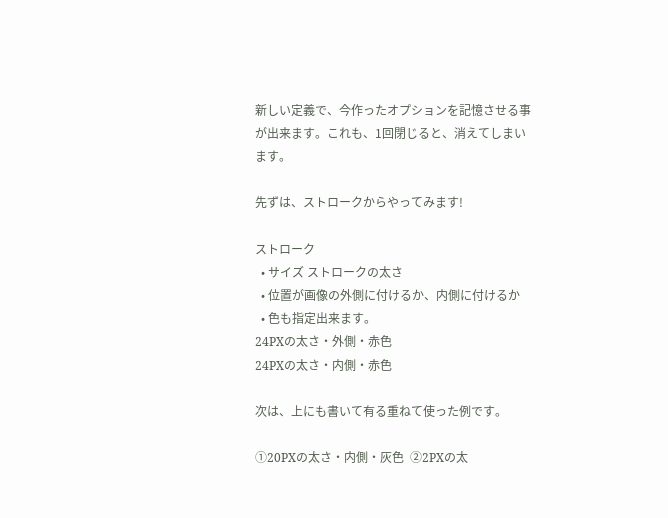新しい定義で、今作ったオプションを記憶させる事が出来ます。これも、1回閉じると、消えてしまいます。

先ずは、ストロークからやってみます!

ストローク
  • サイズ ストロークの太さ
  • 位置が画像の外側に付けるか、内側に付けるか
  • 色も指定出来ます。
24PXの太さ・外側・赤色
24PXの太さ・内側・赤色

次は、上にも書いて有る重ねて使った例です。

①20PXの太さ・内側・灰色  ②2PXの太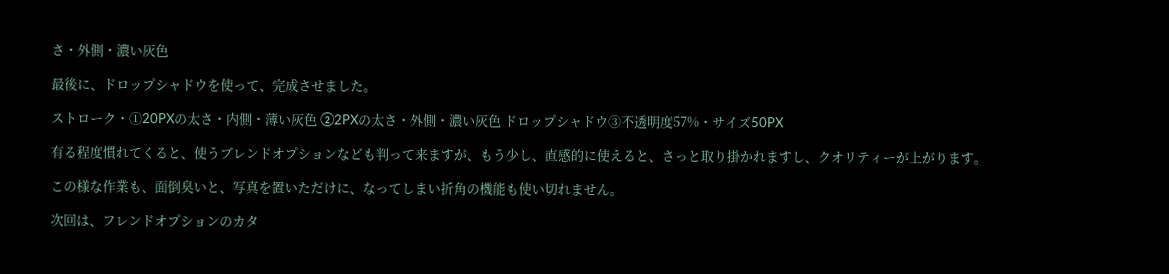さ・外側・濃い灰色

最後に、ドロップシャドウを使って、完成させました。

ストローク・①20PXの太さ・内側・薄い灰色 ②2PXの太さ・外側・濃い灰色 ドロップシャドウ③不透明度57%・サイズ50PX

有る程度慣れてくると、使うブレンドオプションなども判って来ますが、もう少し、直感的に使えると、さっと取り掛かれますし、クオリティーが上がります。

この様な作業も、面倒臭いと、写真を置いただけに、なってしまい折角の機能も使い切れません。

次回は、フレンドオプションのカタ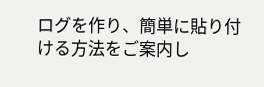ログを作り、簡単に貼り付ける方法をご案内し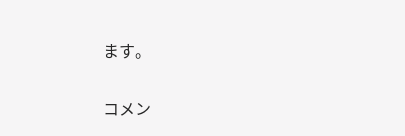ます。

コメン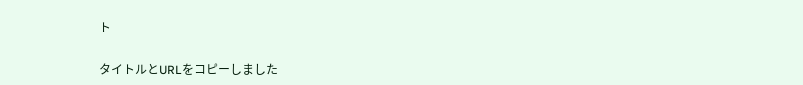ト

タイトルとURLをコピーしました